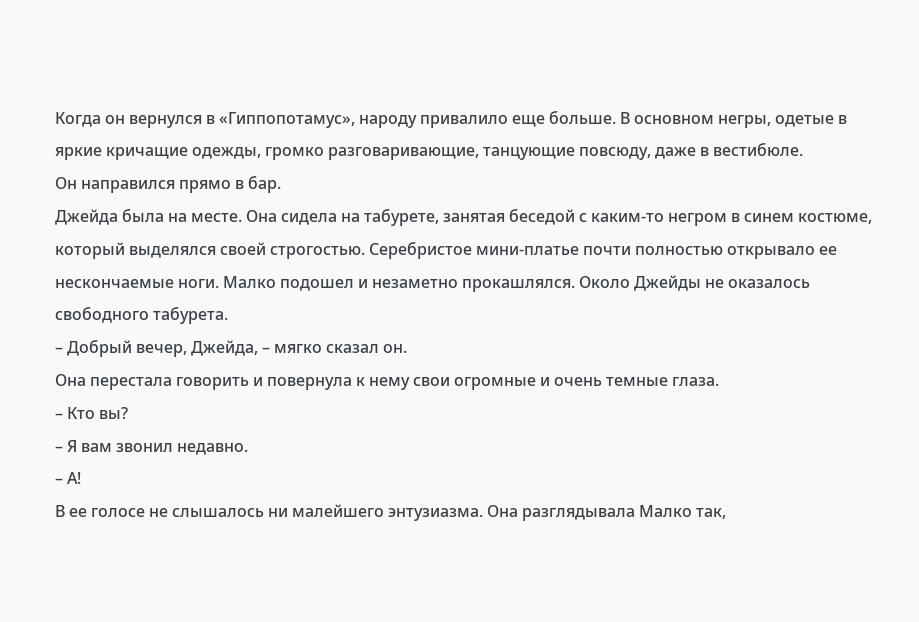Когда он вернулся в «Гиппопотамус», народу привалило еще больше. В основном негры, одетые в яркие кричащие одежды, громко разговаривающие, танцующие повсюду, даже в вестибюле.
Он направился прямо в бар.
Джейда была на месте. Она сидела на табурете, занятая беседой с каким-то негром в синем костюме, который выделялся своей строгостью. Серебристое мини-платье почти полностью открывало ее нескончаемые ноги. Малко подошел и незаметно прокашлялся. Около Джейды не оказалось свободного табурета.
– Добрый вечер, Джейда, – мягко сказал он.
Она перестала говорить и повернула к нему свои огромные и очень темные глаза.
– Кто вы?
– Я вам звонил недавно.
– А!
В ее голосе не слышалось ни малейшего энтузиазма. Она разглядывала Малко так,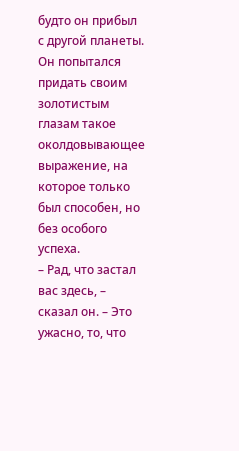будто он прибыл с другой планеты. Он попытался придать своим золотистым глазам такое околдовывающее выражение, на которое только был способен, но без особого успеха.
– Рад, что застал вас здесь, – сказал он. – Это ужасно, то, что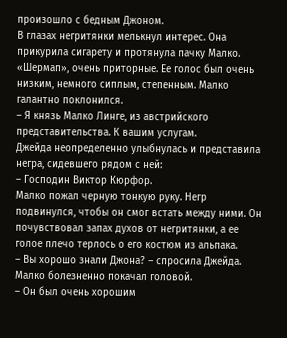произошло с бедным Джоном.
В глазах негритянки мелькнул интерес. Она прикурила сигарету и протянула пачку Малко. «Шермап», очень приторные. Ее голос был очень низким, немного сиплым, степенным. Малко галантно поклонился.
– Я князь Малко Линге, из австрийского представительства. К вашим услугам.
Джейда неопределенно улыбнулась и представила негра, сидевшего рядом с ней:
– Господин Виктор Кюрфор.
Малко пожал черную тонкую руку. Негр подвинулся, чтобы он смог встать между ними. Он почувствовал запах духов от негритянки, а ее голое плечо терлось о его костюм из альпака.
– Вы хорошо знали Джона? – спросила Джейда.
Малко болезненно покачал головой.
– Он был очень хорошим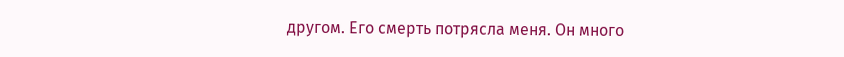другом. Его смерть потрясла меня. Он много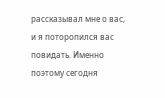рассказывал мне о вас, и я поторопился вас повидать. Именно поэтому сегодня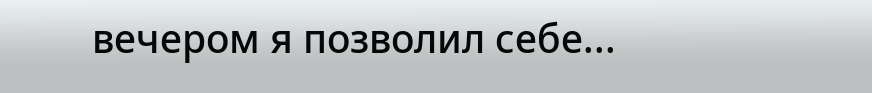вечером я позволил себе...